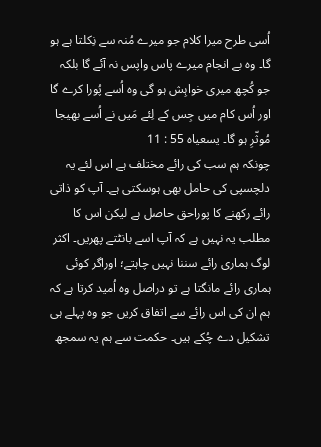اُسی طرح میرا کلام جو میرے مُنہ سے نِکلتا ہے ہو گا۔ وہ بے انجام میرے پاس واپس نہ آئے گا بلکہ جو کُچھ میری خواہِش ہو گی وہ اُسے پُورا کرے گا اور اُس کام میں جِس کے لِئے مَیں نے اُسے بھیجا مُوثّرِ ہو گا۔ یسعیاہ 55 : 11
چونکہ ہم سب کی رائے مختلف ہے اس لئے یہ دلچسپی کی حامل بھی ہوسکتی ہے۔ آپ کو ذاتی رائے رکھنے کا پوراحق حاصل ہے لیکن اس کا مطلب یہ نہیں ہے کہ آپ اسے بانٹتے پھریں۔ اکثر لوگ ہماری رائے سننا نہیں چاہتے؛ اوراگر کوئی ہماری رائے مانگتا ہے تو دراصل وہ اُمید کرتا ہے کہ ہم ان کی اس رائے سے اتفاق کریں جو وہ پہلے ہی تشکیل دے چُکے ہیں۔ حکمت سے ہم یہ سمجھ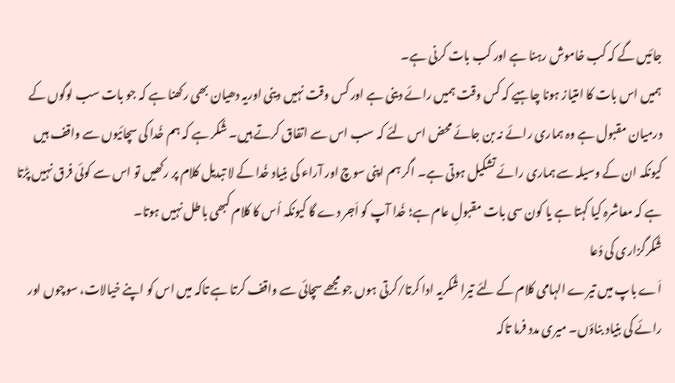جائیں گے کہ کب خاموش رہنا ہے اور کب بات کرنی ہے۔
ہمیں اس بات کا امتیاز ہونا چاہیے کہ کس وقت ہمیں رائے دینی ہے اور کس وقت نہیں دینی اوریہ دھیان بھی رکھنا ہے کہ جو بات سب لوگوں کے درمیان مقبول ہے وہ ہماری رائے نہ بن جائے محض اس لئے کہ سب اس سے اتفاق کرتے ہیں۔ شُکر ہے کہ ہم خُدا کی سچائیوں سے واقف ہیں کیونکہ ان کے وسیلہ سے ہماری رائے تشکیل ہوتی ہے۔ اگر ہم اپنی سوچ اور آراء کی بنیاد خُدا کے لا تبدیل کلام پر رکھیں تو اس سے کوئی فرق نہیں پڑتا ہے کہ معاشرہ کیا کہتا ہے یا کون سی بات مقبولِ عام ہے؛ خُدا آپ کو اَجر دے گا کیونکہ اُس کا کلام کبھی باطل نہیں ہوتا۔
شُکرگزاری کی دُعا
اَے باپ میں تیرے الہامی کلام کے لئے تیرا شُکریہ ادا کرتا/کرتی ہوں جو مجھے سچائی سے واقف کرتا ہے تاکہ میں اس کو اپنے خیالات، سوچوں اور رائے کی بنیاد بناؤں۔ میری مدد فرما تاکہ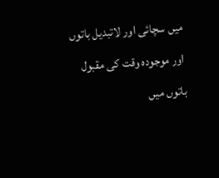میں سچائی اور لاتبدیل باتوں اور موجودہ وقت کی مقبول باتوں میں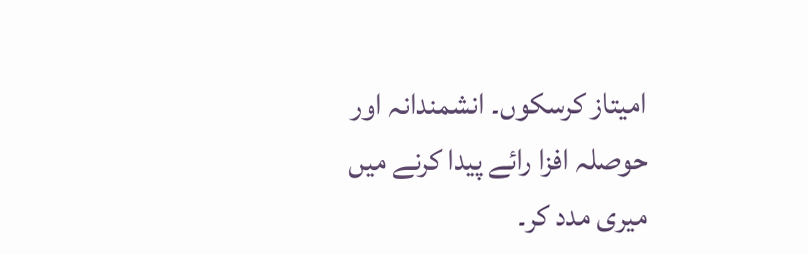امیتاز کرسکوں۔ انشمندانہ اور حوصلہ افزا رائے پیدا کرنے میں میری مدد کر۔